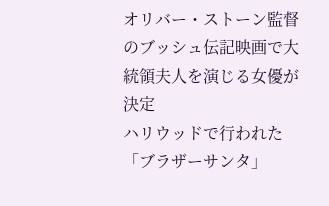オリバー・ストーン監督のブッシュ伝記映画で大統領夫人を演じる女優が決定
ハリウッドで行われた「ブラザーサンタ」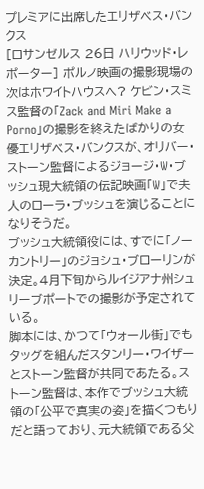プレミアに出席したエリザベス・バンクス
[ロサンゼルス 26日 ハリウッド・レポーター] ポルノ映画の撮影現場の次はホワイトハウスへ? ケビン・スミス監督の「Zack and Miri Make a Porno」の撮影を終えたばかりの女優エリザベス・バンクスが、オリバー・ストーン監督によるジョージ・W・ブッシュ現大統領の伝記映画「W」で夫人のローラ・ブッシュを演じることになりそうだ。
ブッシュ大統領役には、すでに「ノーカントリー」のジョシュ・ブローリンが決定。4月下旬からルイジアナ州シュリーブポートでの撮影が予定されている。
脚本には、かつて「ウォール街」でもタッグを組んだスタンリー・ワイザーとストーン監督が共同であたる。ストーン監督は、本作でブッシュ大統領の「公平で真実の姿」を描くつもりだと語っており、元大統領である父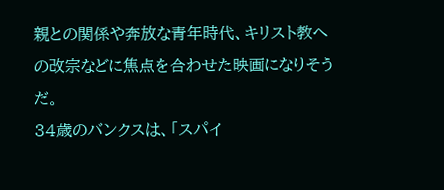親との関係や奔放な青年時代、キリスト教への改宗などに焦点を合わせた映画になりそうだ。
34歳のバンクスは、「スパイ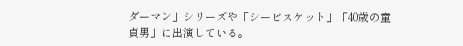ダーマン」シリーズや「シービスケット」「40歳の童貞男」に出演している。